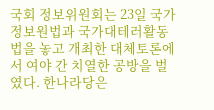국회 정보위원회는 23일 국가정보원법과 국가대테러활동법을 놓고 개최한 대체토론에서 여야 간 치열한 공방을 벌였다. 한나라당은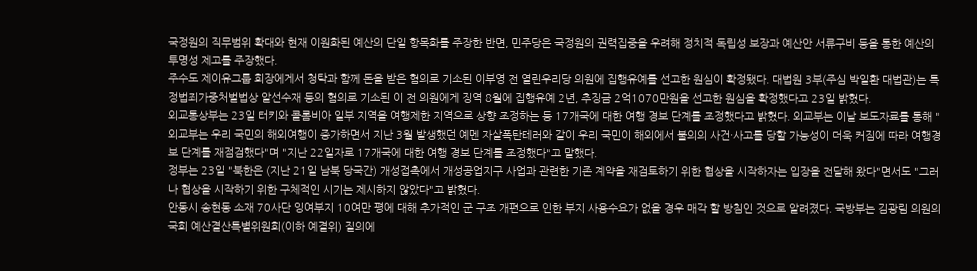국정원의 직무범위 확대와 현재 이원화된 예산의 단일 항목화를 주장한 반면, 민주당은 국정원의 권력집중을 우려해 정치적 독립성 보장과 예산안 서류구비 등을 통한 예산의 투명성 제고를 주장했다.
주수도 제이유그룹 회장에게서 청탁과 함께 돈을 받은 혐의로 기소된 이부영 전 열린우리당 의원에 집행유예를 선고한 원심이 확정됐다. 대법원 3부(주심 박일환 대법관)는 특정법죄가중처벌법상 알선수재 등의 혐의로 기소된 이 전 의원에게 징역 8월에 집행유예 2년, 추징금 2억1070만원을 선고한 원심을 확정했다고 23일 밝혔다.
외교통상부는 23일 터키와 콜롬비아 일부 지역을 여행제한 지역으로 상향 조정하는 등 17개국에 대한 여행 경보 단계를 조정했다고 밝혔다. 외교부는 이날 보도자료를 통해 "외교부는 우리 국민의 해외여행이 증가하면서 지난 3월 발생했던 예멘 자살폭탄테러와 같이 우리 국민이 해외에서 불의의 사건·사고를 당할 가능성이 더욱 커짐에 따라 여행경보 단계를 재점검했다"며 "지난 22일자로 17개국에 대한 여행 경보 단계를 조정했다"고 말했다.
정부는 23일 "북한은 (지난 21일 남북 당국간) 개성접촉에서 개성공업지구 사업과 관련한 기존 계약을 재검토하기 위한 협상을 시작하자는 입장을 전달해 왔다"면서도 "그러나 협상을 시작하기 위한 구체적인 시기는 제시하지 않았다"고 밝혔다.
안동시 송현동 소재 70사단 잉여부지 10여만 평에 대해 추가적인 군 구조 개편으로 인한 부지 사용수요가 없을 경우 매각 할 방침인 것으로 알려졌다. 국방부는 김광림 의원의 국회 예산결산특별위원회(이하 예결위) 질의에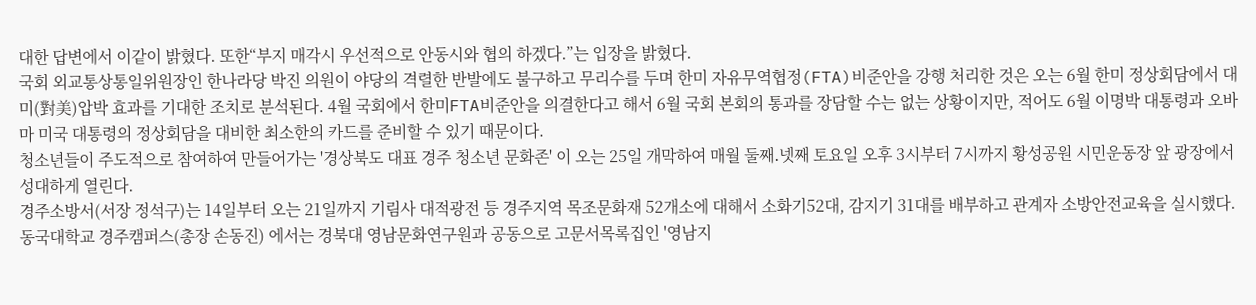대한 답변에서 이같이 밝혔다. 또한“부지 매각시 우선적으로 안동시와 협의 하겠다.”는 입장을 밝혔다.
국회 외교통상통일위원장인 한나라당 박진 의원이 야당의 격렬한 반발에도 불구하고 무리수를 두며 한미 자유무역협정(FTA)비준안을 강행 처리한 것은 오는 6월 한미 정상회담에서 대미(對美)압박 효과를 기대한 조치로 분석된다. 4월 국회에서 한미FTA비준안을 의결한다고 해서 6월 국회 본회의 통과를 장담할 수는 없는 상황이지만, 적어도 6월 이명박 대통령과 오바마 미국 대통령의 정상회담을 대비한 최소한의 카드를 준비할 수 있기 때문이다.
청소년들이 주도적으로 참여하여 만들어가는 '경상북도 대표 경주 청소년 문화존' 이 오는 25일 개막하여 매월 둘째․넷째 토요일 오후 3시부터 7시까지 황성공원 시민운동장 앞 광장에서 성대하게 열린다.
경주소방서(서장 정석구)는 14일부터 오는 21일까지 기림사 대적광전 등 경주지역 목조문화재 52개소에 대해서 소화기52대, 감지기 31대를 배부하고 관계자 소방안전교육을 실시했다.
동국대학교 경주캠퍼스(총장 손동진) 에서는 경북대 영남문화연구원과 공동으로 고문서목록집인 '영남지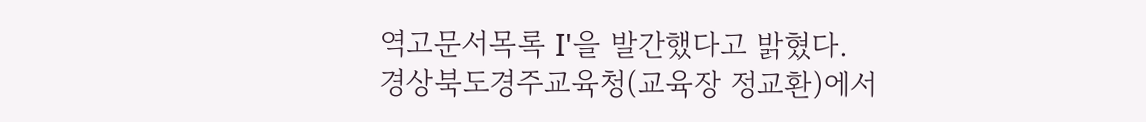역고문서목록 I'을 발간했다고 밝혔다.
경상북도경주교육청(교육장 정교환)에서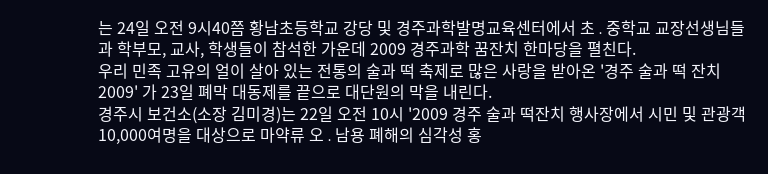는 24일 오전 9시40쯤 황남초등학교 강당 및 경주과학발명교육센터에서 초․중학교 교장선생님들과 학부모, 교사, 학생들이 참석한 가운데 2009 경주과학 꿈잔치 한마당을 펼친다.
우리 민족 고유의 얼이 살아 있는 전통의 술과 떡 축제로 많은 사랑을 받아온 '경주 술과 떡 잔치 2009' 가 23일 폐막 대동제를 끝으로 대단원의 막을 내린다.
경주시 보건소(소장 김미경)는 22일 오전 10시 '2009 경주 술과 떡잔치 행사장에서 시민 및 관광객 10,000여명을 대상으로 마약류 오․남용 폐해의 심각성 홍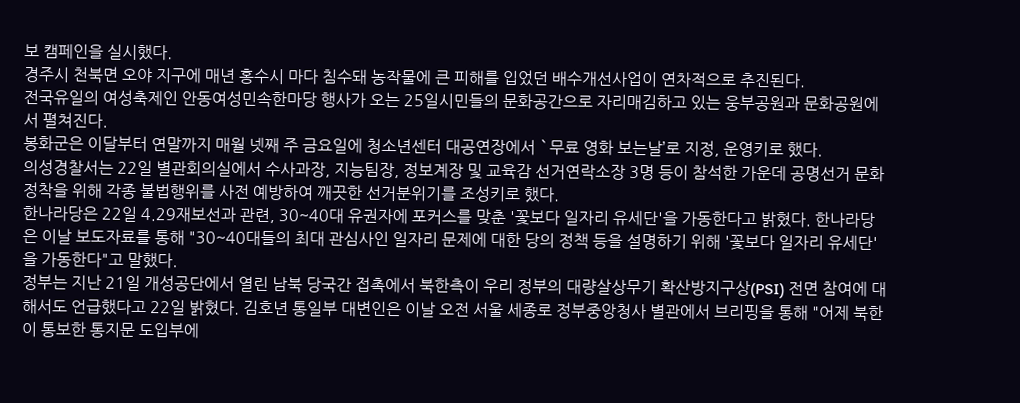보 캠페인을 실시했다.
경주시 천북면 오야 지구에 매년 홍수시 마다 침수돼 농작물에 큰 피해를 입었던 배수개선사업이 연차적으로 추진된다.
전국유일의 여성축제인 안동여성민속한마당 행사가 오는 25일시민들의 문화공간으로 자리매김하고 있는 웅부공원과 문화공원에서 펼쳐진다.
봉화군은 이달부터 연말까지 매월 넷째 주 금요일에 청소년센터 대공연장에서 `무료 영화 보는날’로 지정, 운영키로 했다.
의성경찰서는 22일 별관회의실에서 수사과장, 지능팀장, 정보계장 및 교육감 선거연락소장 3명 등이 참석한 가운데 공명선거 문화정착을 위해 각종 불법행위를 사전 예방하여 깨끗한 선거분위기를 조성키로 했다.
한나라당은 22일 4.29재보선과 관련, 30~40대 유권자에 포커스를 맞춘 '꽃보다 일자리 유세단'을 가동한다고 밝혔다. 한나라당은 이날 보도자료를 통해 "30~40대들의 최대 관심사인 일자리 문제에 대한 당의 정책 등을 설명하기 위해 '꽃보다 일자리 유세단'을 가동한다"고 말했다.
정부는 지난 21일 개성공단에서 열린 남북 당국간 접촉에서 북한측이 우리 정부의 대량살상무기 확산방지구상(PSI) 전면 참여에 대해서도 언급했다고 22일 밝혔다. 김호년 통일부 대변인은 이날 오전 서울 세종로 정부중앙청사 별관에서 브리핑을 통해 "어제 북한이 통보한 통지문 도입부에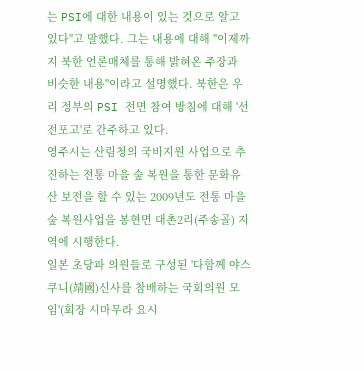는 PSI에 대한 내용이 있는 것으로 알고 있다"고 말했다. 그는 내용에 대해 "이제까지 북한 언론매체를 통해 밝혀온 주장과 비슷한 내용"이라고 설명했다. 북한은 우리 정부의 PSI 전면 참여 방침에 대해 '선전포고'로 간주하고 있다.
영주시는 산림청의 국비지원 사업으로 추진하는 전통 마을 숲 복원을 통한 문화유산 보전을 할 수 있는 2009년도 전통 마을숲 복원사업을 봉현면 대촌2리(주송골) 지역에 시행한다.
일본 초당파 의원들로 구성된 '다함께 야스쿠니(靖國)신사를 참배하는 국회의원 모임'(회장 시마무라 요시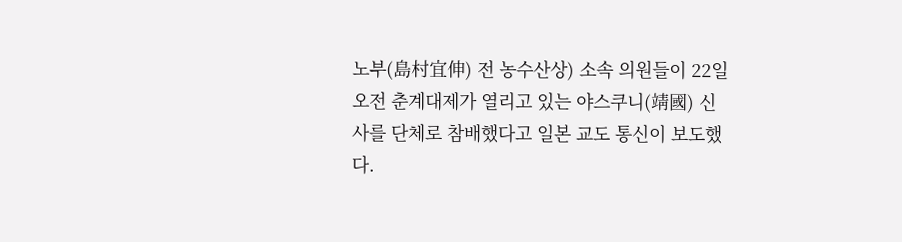노부(島村宜伸) 전 농수산상) 소속 의원들이 22일 오전 춘계대제가 열리고 있는 야스쿠니(靖國) 신사를 단체로 참배했다고 일본 교도 통신이 보도했다.